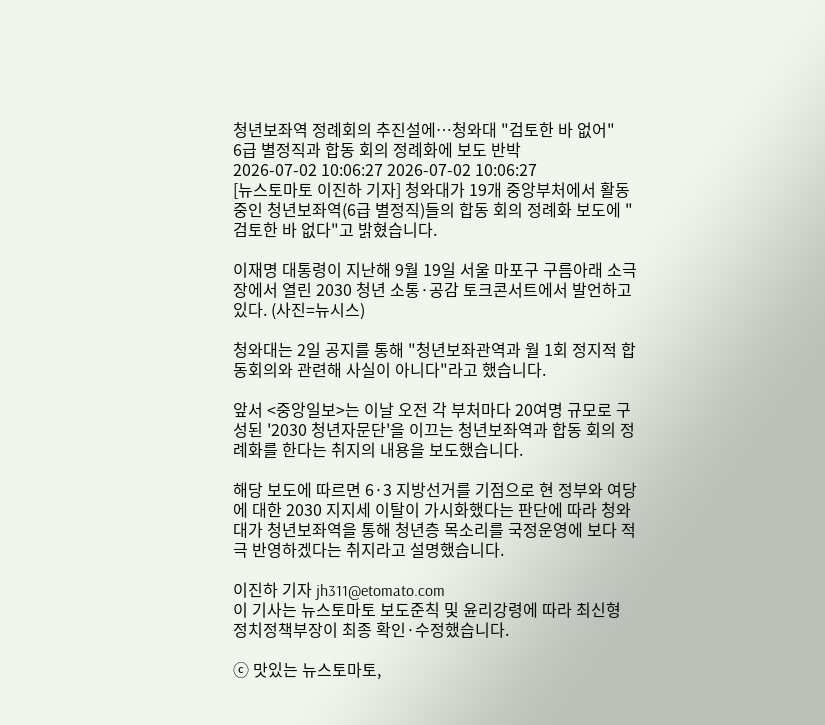청년보좌역 정례회의 추진설에…청와대 "검토한 바 없어"
6급 별정직과 합동 회의 정례화에 보도 반박
2026-07-02 10:06:27 2026-07-02 10:06:27
[뉴스토마토 이진하 기자] 청와대가 19개 중앙부처에서 활동 중인 청년보좌역(6급 별정직)들의 합동 회의 정례화 보도에 "검토한 바 없다"고 밝혔습니다.

이재명 대통령이 지난해 9월 19일 서울 마포구 구름아래 소극장에서 열린 2030 청년 소통·공감 토크콘서트에서 발언하고 있다. (사진=뉴시스)

청와대는 2일 공지를 통해 "청년보좌관역과 월 1회 정지적 합동회의와 관련해 사실이 아니다"라고 했습니다.

앞서 <중앙일보>는 이날 오전 각 부처마다 20여명 규모로 구성된 '2030 청년자문단'을 이끄는 청년보좌역과 합동 회의 정례화를 한다는 취지의 내용을 보도했습니다.

해당 보도에 따르면 6·3 지방선거를 기점으로 현 정부와 여당에 대한 2030 지지세 이탈이 가시화했다는 판단에 따라 청와대가 청년보좌역을 통해 청년층 목소리를 국정운영에 보다 적극 반영하겠다는 취지라고 설명했습니다.

이진하 기자 jh311@etomato.com
이 기사는 뉴스토마토 보도준칙 및 윤리강령에 따라 최신형 정치정책부장이 최종 확인·수정했습니다.

ⓒ 맛있는 뉴스토마토,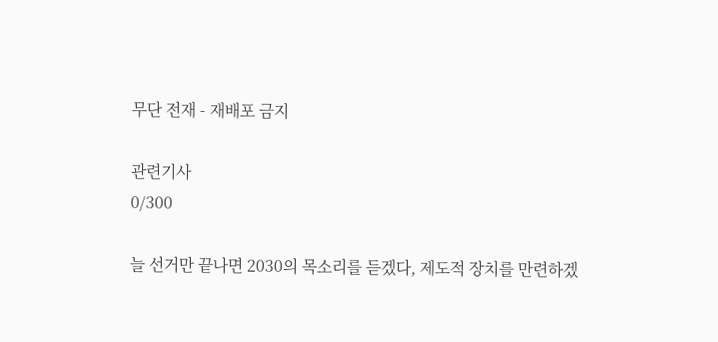무단 전재 - 재배포 금지

관련기사
0/300

늘 선거만 끝나면 2030의 목소리를 듣겠다, 제도적 장치를 만련하겠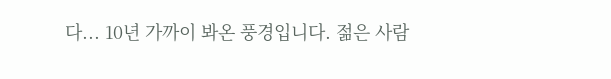다... 10년 가까이 봐온 풍경입니다. 젊은 사람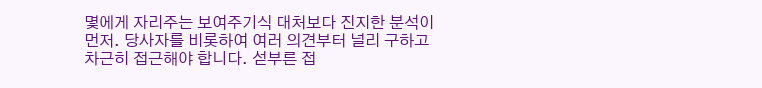몇에게 자리주는 보여주기식 대처보다 진지한 분석이 먼저. 당사자를 비롯하여 여러 의견부터 널리 구하고 차근히 접근해야 합니다. 섣부른 접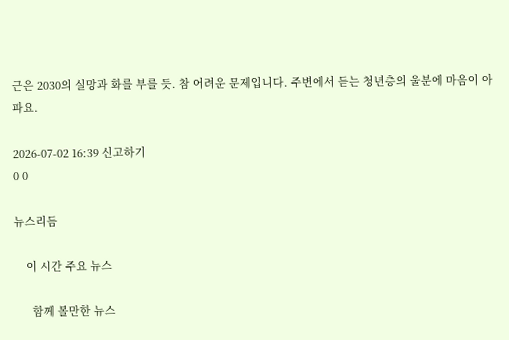근은 2030의 실망과 화를 부를 듯. 참 어려운 문제입니다. 주변에서 듣는 청년층의 울분에 마음이 아파요.

2026-07-02 16:39 신고하기
0 0

뉴스리듬

    이 시간 주요 뉴스

      함께 볼만한 뉴스